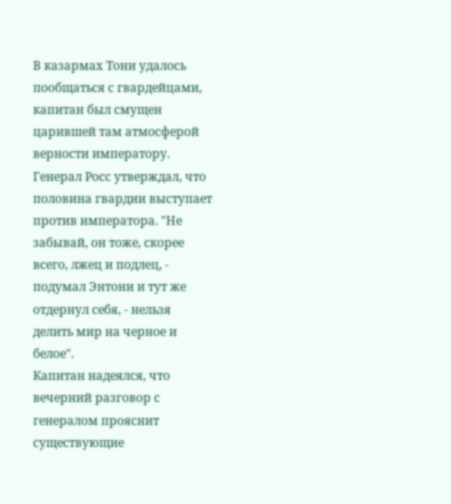В казармах Тони удалось пообщаться с гвардейцами, капитан был смущен царившей там атмосферой верности императору. Генерал Росс утверждал, что половина гвардии выступает против императора. "Не забывай, он тоже, скорее всего, лжец и подлец, - подумал Энтони и тут же отдернул себя, - нельзя делить мир на черное и белое".
Капитан надеялся, что вечерний разговор с генералом прояснит существующие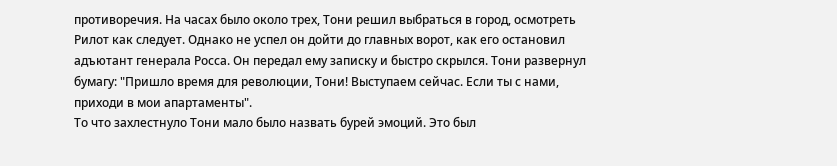противоречия. На часах было около трех, Тони решил выбраться в город, осмотреть Рилот как следует. Однако не успел он дойти до главных ворот, как его остановил адъютант генерала Росса. Он передал ему записку и быстро скрылся. Тони развернул бумагу: "Пришло время для революции, Тони! Выступаем сейчас. Если ты с нами, приходи в мои апартаменты".
То что захлестнуло Тони мало было назвать бурей эмоций. Это был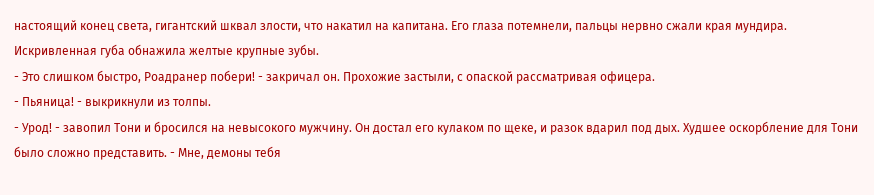настоящий конец света, гигантский шквал злости, что накатил на капитана. Его глаза потемнели, пальцы нервно сжали края мундира. Искривленная губа обнажила желтые крупные зубы.
- Это слишком быстро, Роадранер побери! - закричал он. Прохожие застыли, с опаской рассматривая офицера.
- Пьяница! - выкрикнули из толпы.
- Урод! - завопил Тони и бросился на невысокого мужчину. Он достал его кулаком по щеке, и разок вдарил под дых. Худшее оскорбление для Тони было сложно представить. - Мне, демоны тебя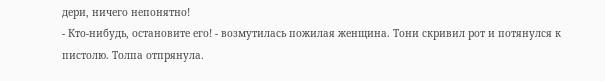дери, ничего непонятно!
- Кто-нибудь, остановите его! - возмутилась пожилая женщина. Тони скривил рот и потянулся к пистолю. Толпа отпрянула.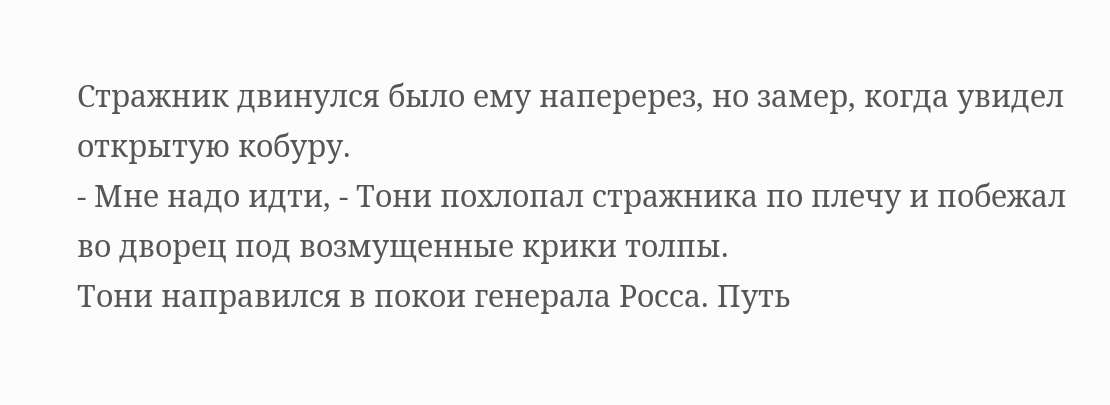Стражник двинулся было ему наперерез, но замер, когда увидел открытую кобуру.
- Мне надо идти, - Тони похлопал стражника по плечу и побежал во дворец под возмущенные крики толпы.
Тони направился в покои генерала Росса. Путь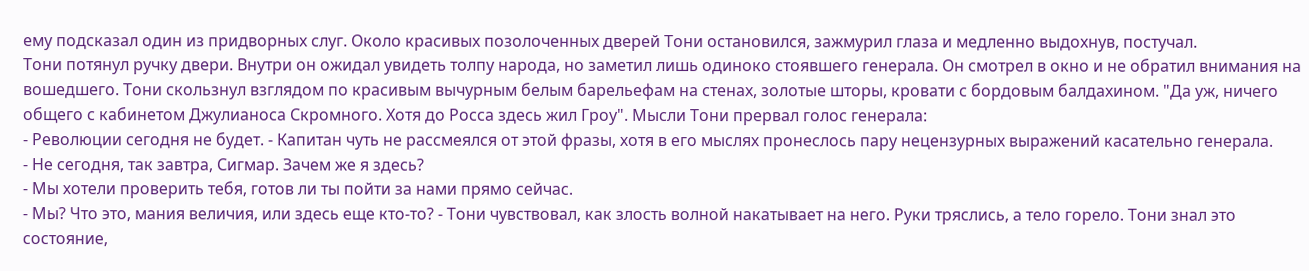ему подсказал один из придворных слуг. Около красивых позолоченных дверей Тони остановился, зажмурил глаза и медленно выдохнув, постучал.
Тони потянул ручку двери. Внутри он ожидал увидеть толпу народа, но заметил лишь одиноко стоявшего генерала. Он смотрел в окно и не обратил внимания на вошедшего. Тони скользнул взглядом по красивым вычурным белым барельефам на стенах, золотые шторы, кровати с бордовым балдахином. "Да уж, ничего общего с кабинетом Джулианоса Скромного. Хотя до Росса здесь жил Гроу". Мысли Тони прервал голос генерала:
- Революции сегодня не будет. - Капитан чуть не рассмеялся от этой фразы, хотя в его мыслях пронеслось пару нецензурных выражений касательно генерала.
- Не сегодня, так завтра, Сигмар. Зачем же я здесь?
- Мы хотели проверить тебя, готов ли ты пойти за нами прямо сейчас.
- Мы? Что это, мания величия, или здесь еще кто-то? - Тони чувствовал, как злость волной накатывает на него. Руки тряслись, а тело горело. Тони знал это состояние,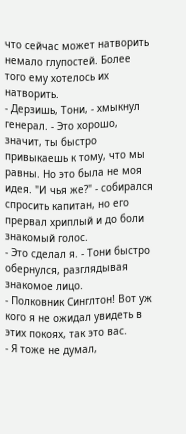что сейчас может натворить немало глупостей. Более того ему хотелось их натворить.
- Дерзишь, Тони, - хмыкнул генерал. - Это хорошо, значит, ты быстро привыкаешь к тому, что мы равны. Но это была не моя идея. "И чья же?" - собирался спросить капитан, но его прервал хриплый и до боли знакомый голос.
- Это сделал я. - Тони быстро обернулся, разглядывая знакомое лицо.
- Полковник Синглтон! Вот уж кого я не ожидал увидеть в этих покоях, так это вас.
- Я тоже не думал,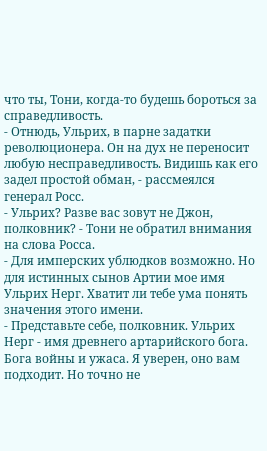что ты, Тони, когда-то будешь бороться за справедливость.
- Отнюдь, Ульрих, в парне задатки революционера. Он на дух не переносит любую несправедливость. Видишь как его задел простой обман, - рассмеялся генерал Росс.
- Ульрих? Разве вас зовут не Джон, полковник? - Тони не обратил внимания на слова Росса.
- Для имперских ублюдков возможно. Но для истинных сынов Артии мое имя Ульрих Нерг. Хватит ли тебе ума понять значения этого имени.
- Представьте себе, полковник. Ульрих Нерг - имя древнего артарийского бога. Бога войны и ужаса. Я уверен, оно вам подходит. Но точно не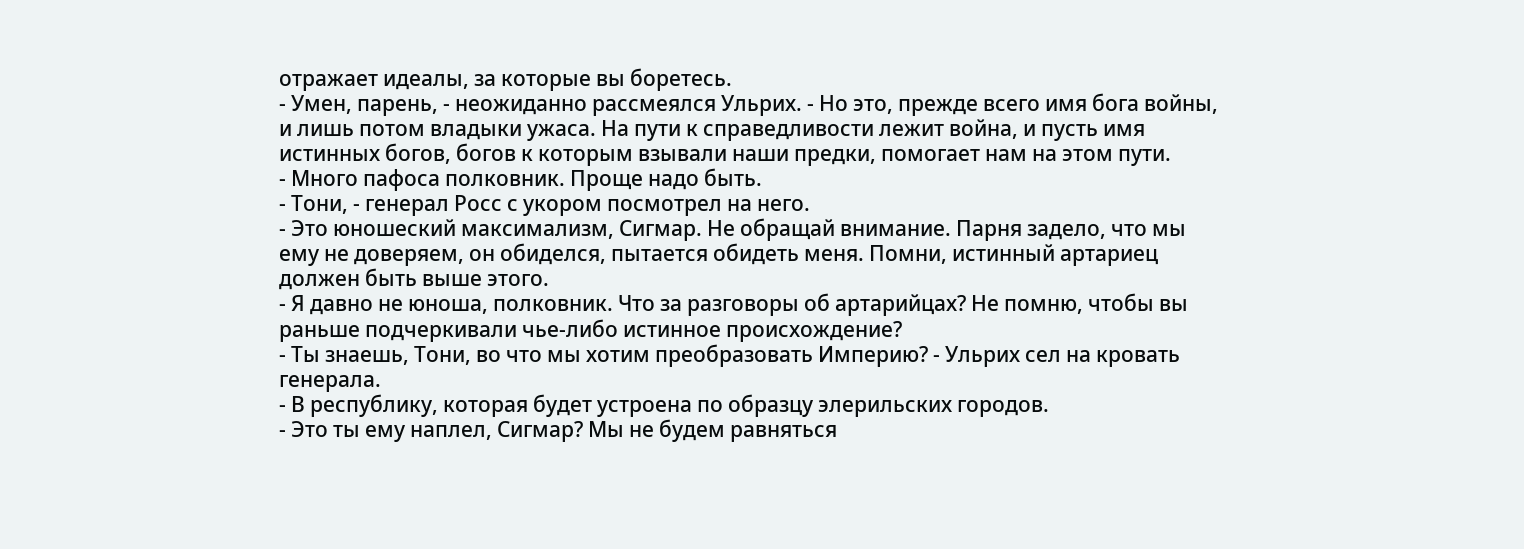отражает идеалы, за которые вы боретесь.
- Умен, парень, - неожиданно рассмеялся Ульрих. - Но это, прежде всего имя бога войны, и лишь потом владыки ужаса. На пути к справедливости лежит война, и пусть имя истинных богов, богов к которым взывали наши предки, помогает нам на этом пути.
- Много пафоса полковник. Проще надо быть.
- Тони, - генерал Росс с укором посмотрел на него.
- Это юношеский максимализм, Сигмар. Не обращай внимание. Парня задело, что мы ему не доверяем, он обиделся, пытается обидеть меня. Помни, истинный артариец должен быть выше этого.
- Я давно не юноша, полковник. Что за разговоры об артарийцах? Не помню, чтобы вы раньше подчеркивали чье-либо истинное происхождение?
- Ты знаешь, Тони, во что мы хотим преобразовать Империю? - Ульрих сел на кровать генерала.
- В республику, которая будет устроена по образцу элерильских городов.
- Это ты ему наплел, Сигмар? Мы не будем равняться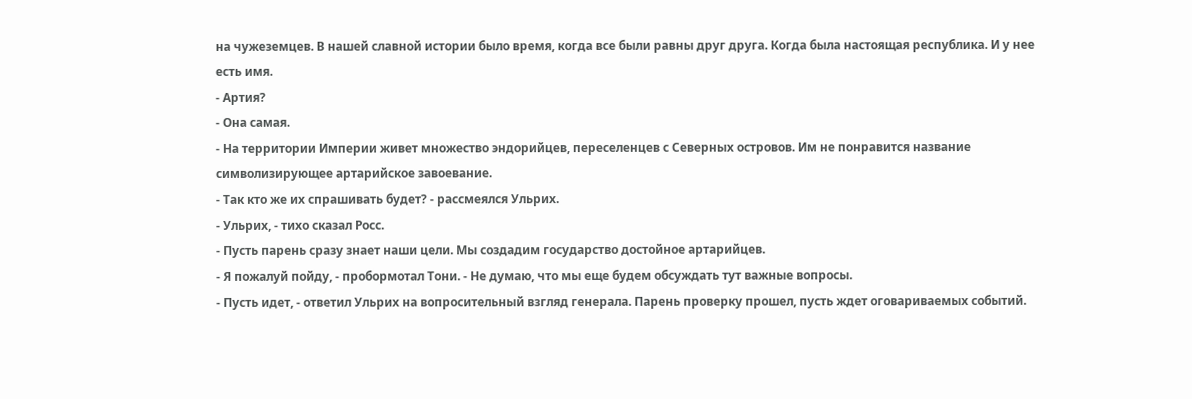на чужеземцев. В нашей славной истории было время, когда все были равны друг друга. Когда была настоящая республика. И у нее есть имя.
- Артия?
- Она самая.
- На территории Империи живет множество эндорийцев, переселенцев с Северных островов. Им не понравится название символизирующее артарийское завоевание.
- Так кто же их спрашивать будет? - рассмеялся Ульрих.
- Ульрих, - тихо сказал Росс.
- Пусть парень сразу знает наши цели. Мы создадим государство достойное артарийцев.
- Я пожалуй пойду, - пробормотал Тони. - Не думаю, что мы еще будем обсуждать тут важные вопросы.
- Пусть идет, - ответил Ульрих на вопросительный взгляд генерала. Парень проверку прошел, пусть ждет оговариваемых событий.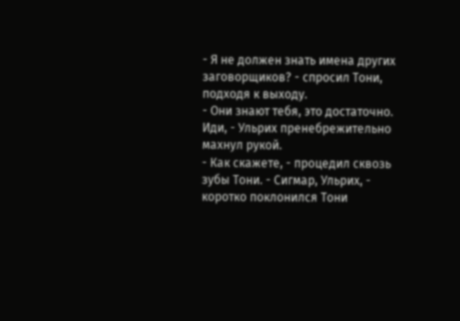- Я не должен знать имена других заговорщиков? - спросил Тони, подходя к выходу.
- Они знают тебя, это достаточно. Иди, - Ульрих пренебрежительно махнул рукой.
- Как скажете, - процедил сквозь зубы Тони. - Сигмар, Ульрих, - коротко поклонился Тони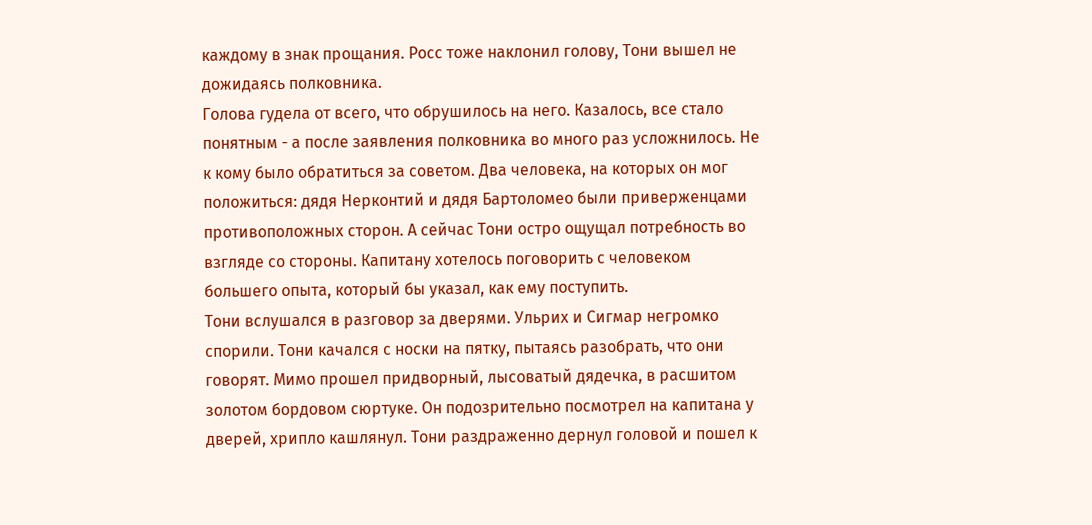каждому в знак прощания. Росс тоже наклонил голову, Тони вышел не дожидаясь полковника.
Голова гудела от всего, что обрушилось на него. Казалось, все стало понятным - а после заявления полковника во много раз усложнилось. Не к кому было обратиться за советом. Два человека, на которых он мог положиться: дядя Нерконтий и дядя Бартоломео были приверженцами противоположных сторон. А сейчас Тони остро ощущал потребность во взгляде со стороны. Капитану хотелось поговорить с человеком большего опыта, который бы указал, как ему поступить.
Тони вслушался в разговор за дверями. Ульрих и Сигмар негромко спорили. Тони качался с носки на пятку, пытаясь разобрать, что они говорят. Мимо прошел придворный, лысоватый дядечка, в расшитом золотом бордовом сюртуке. Он подозрительно посмотрел на капитана у дверей, хрипло кашлянул. Тони раздраженно дернул головой и пошел к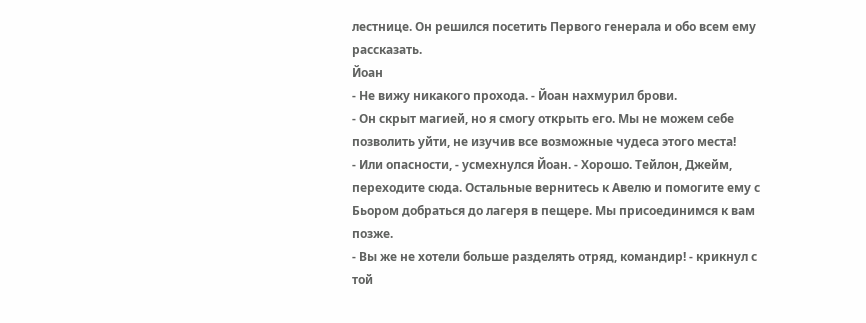лестнице. Он решился посетить Первого генерала и обо всем ему рассказать.
Йоан
- Не вижу никакого прохода. - Йоан нахмурил брови.
- Он скрыт магией, но я смогу открыть его. Мы не можем себе позволить уйти, не изучив все возможные чудеса этого места!
- Или опасности, - усмехнулся Йоан. - Хорошо. Тейлон, Джейм, переходите сюда. Остальные вернитесь к Авелю и помогите ему с Бьором добраться до лагеря в пещере. Мы присоединимся к вам позже.
- Вы же не хотели больше разделять отряд, командир! - крикнул с той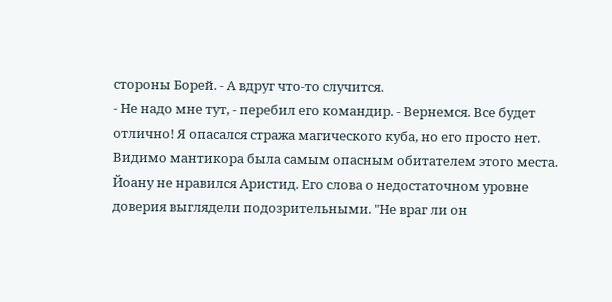стороны Борей. - А вдруг что-то случится.
- Не надо мне тут, - перебил его командир. - Вернемся. Все будет отлично! Я опасался стража магического куба, но его просто нет. Видимо мантикора была самым опасным обитателем этого места.
Йоану не нравился Аристид. Его слова о недостаточном уровне доверия выглядели подозрительными. "Не враг ли он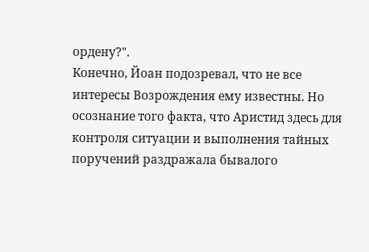ордену?".
Конечно, Йоан подозревал, что не все интересы Возрождения ему известны. Но осознание того факта, что Аристид здесь для контроля ситуации и выполнения тайных поручений раздражала бывалого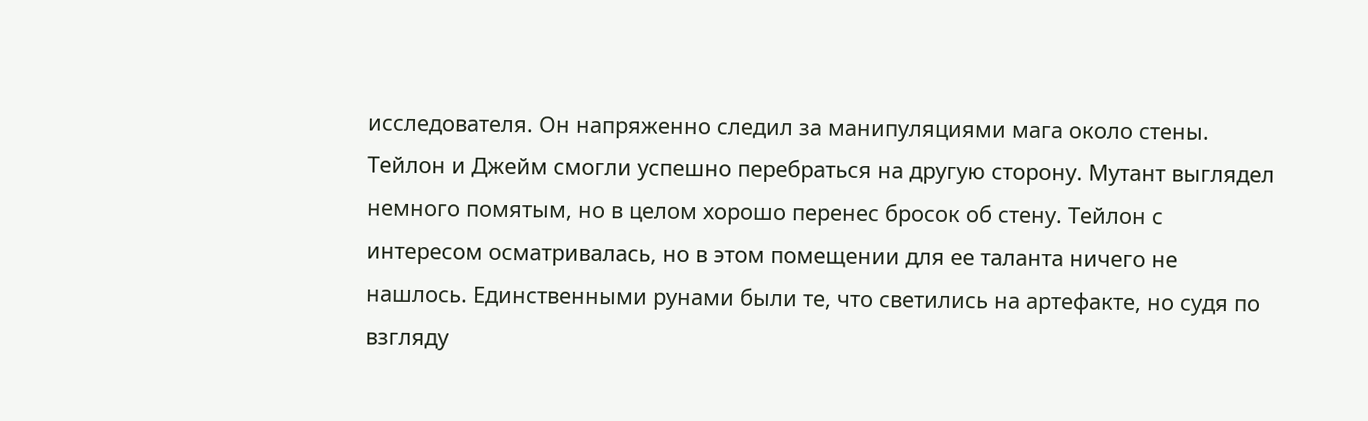исследователя. Он напряженно следил за манипуляциями мага около стены. Тейлон и Джейм смогли успешно перебраться на другую сторону. Мутант выглядел немного помятым, но в целом хорошо перенес бросок об стену. Тейлон с интересом осматривалась, но в этом помещении для ее таланта ничего не нашлось. Единственными рунами были те, что светились на артефакте, но судя по взгляду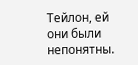Тейлон, ей они были непонятны.